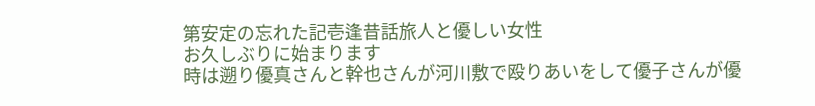第安定の忘れた記壱逢昔話旅人と優しい女性
お久しぶりに始まります
時は遡り優真さんと幹也さんが河川敷で殴りあいをして優子さんが優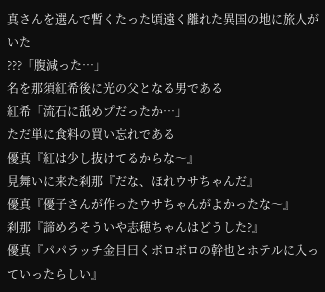真さんを選んで暫くたった頃遠く離れた異国の地に旅人がいた
???「腹減った…」
名を那須紅希後に光の父となる男である
紅希「流石に舐めプだったか…」
ただ単に食料の買い忘れである
優真『紅は少し抜けてるからな〜』
見舞いに来た刹那『だな、ほれウサちゃんだ』
優真『優子さんが作ったウサちゃんがよかったな〜』
刹那『諦めろそういや志穂ちゃんはどうした?』
優真『パパラッチ金目曰くボロボロの幹也とホテルに入っていったらしい』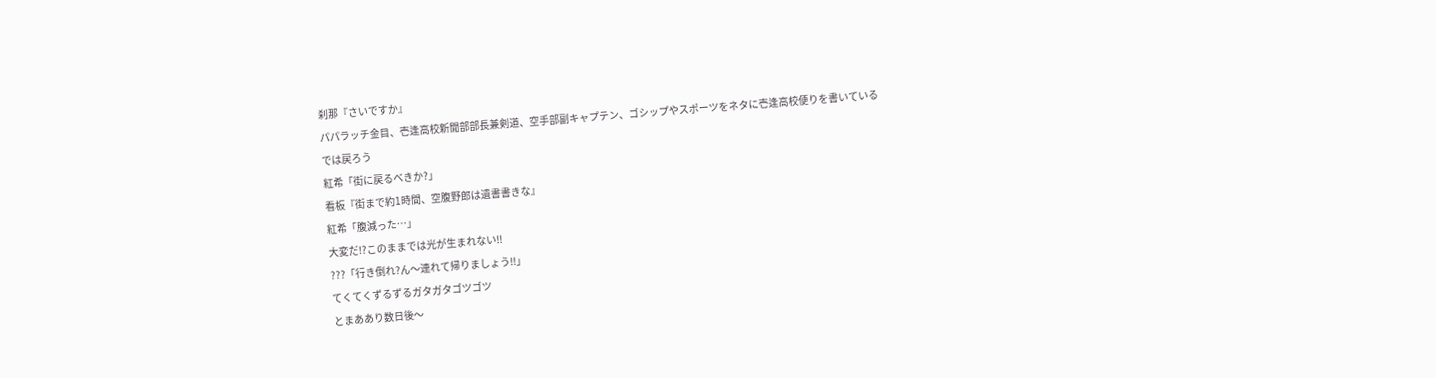刹那『さいですか』
パパラッチ金目、壱逢高校新聞部部長兼剣道、空手部副キャプテン、ゴシップやスポーツをネタに壱逢高校便りを書いている
では戻ろう
紅希「街に戻るべきか?」
看板『街まで約1時間、空腹野郎は遺書書きな』
紅希「腹減った…」
大変だ!?このままでは光が生まれない!!
???「行き倒れ?ん〜連れて帰りましょう!!」
てくてくずるずるガタガタゴツゴツ
とまああり数日後〜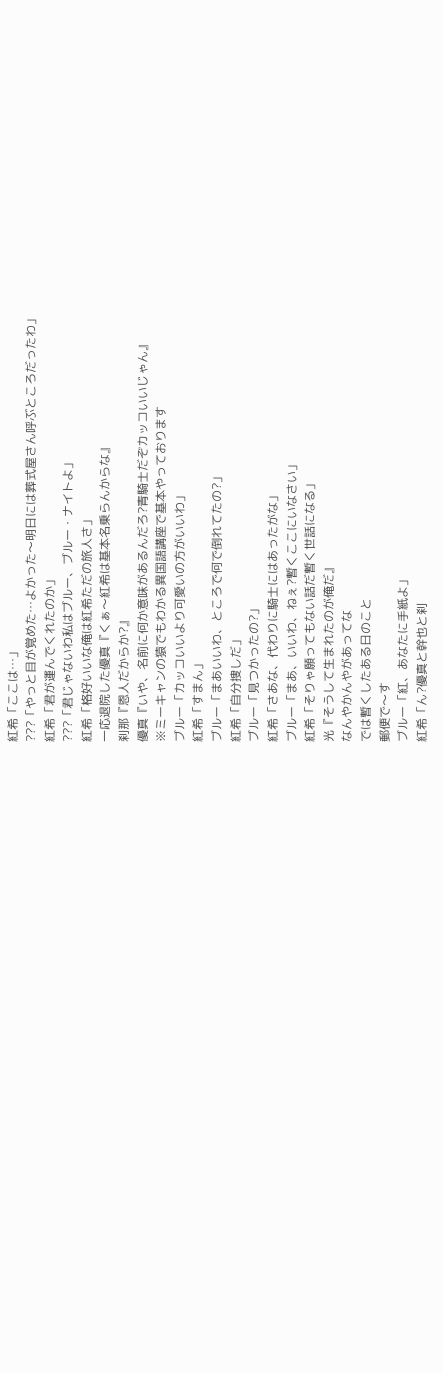紅希「ここは…」
???「やっと目が覚めた…よかった〜明日には葬式屋さん呼ぶところだったわ」
紅希「君が運んでくれたのか」
???「君じゃないわ私はブルー、ブルー・ナイトよ」
紅希「格好いいな俺は紅希ただの旅人さ」
一応退院した優真『くぁ〜紅希は基本名乗らんからな』
刹那『恩人だからか?』
優真『いや、名前に何か意味があるんだろ?青騎士だぞカッコいいじゃん』
※ミーキャンの猿でもわかる異国語講座で基本やっております
ブルー「カッコいいより可愛いの方がいいわ」
紅希「すまん」
ブルー「まあいいわ、ところで何で倒れてたの?」
紅希「自分捜しだ」
ブルー「見つかったの?」
紅希「さあな、代わりに騎士にはあったがな」
ブルー「まあ、いいわ、ねぇ?暫くここにいなさい」
紅希「そりゃ願ってもない話だ暫く世話になる」
光『そうして生まれたのが俺だ』
なんやかんやがあってな
では暫くしたある日のこと
郵便で〜す
ブルー「紅、あなたに手紙よ」
紅希「ん?優真と幹也と刹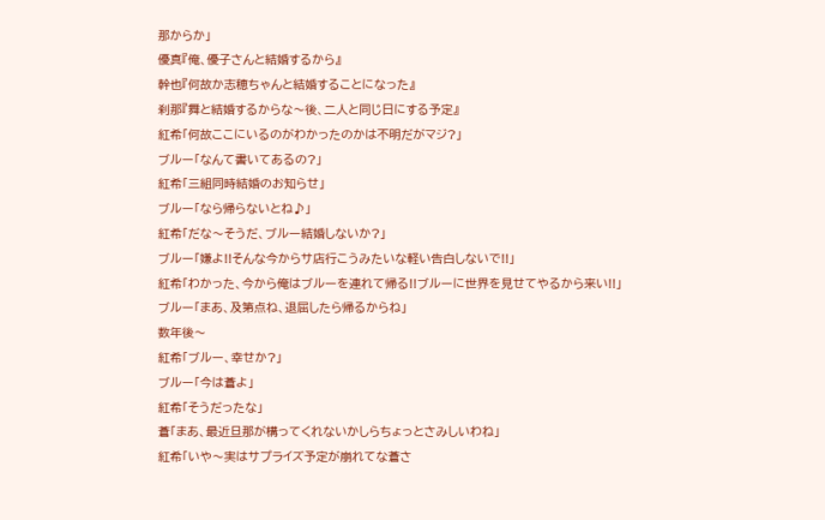那からか」
優真『俺、優子さんと結婚するから』
幹也『何故か志穂ちゃんと結婚することになった』
刹那『舞と結婚するからな〜後、二人と同じ日にする予定』
紅希「何故ここにいるのがわかったのかは不明だがマジ?」
ブルー「なんて書いてあるの?」
紅希「三組同時結婚のお知らせ」
ブルー「なら帰らないとね♪」
紅希「だな〜そうだ、ブルー結婚しないか?」
ブルー「嫌よ!!そんな今からサ店行こうみたいな軽い告白しないで!!」
紅希「わかった、今から俺はブルーを連れて帰る!!ブルーに世界を見せてやるから来い!!」
ブルー「まあ、及第点ね、退屈したら帰るからね」
数年後〜
紅希「ブルー、幸せか?」
ブルー「今は蒼よ」
紅希「そうだったな」
蒼「まあ、最近旦那が構ってくれないかしらちょっとさみしいわね」
紅希「いや〜実はサプライズ予定が崩れてな蒼さ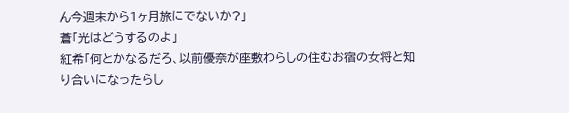ん今週末から1ヶ月旅にでないか?」
蒼「光はどうするのよ」
紅希「何とかなるだろ、以前優奈が座敷わらしの住むお宿の女将と知り合いになったらし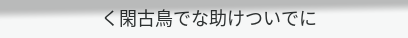く閑古鳥でな助けついでに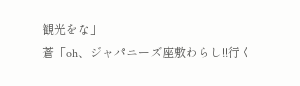観光をな」
蒼「oh、ジャパニーズ座敷わらし!!行く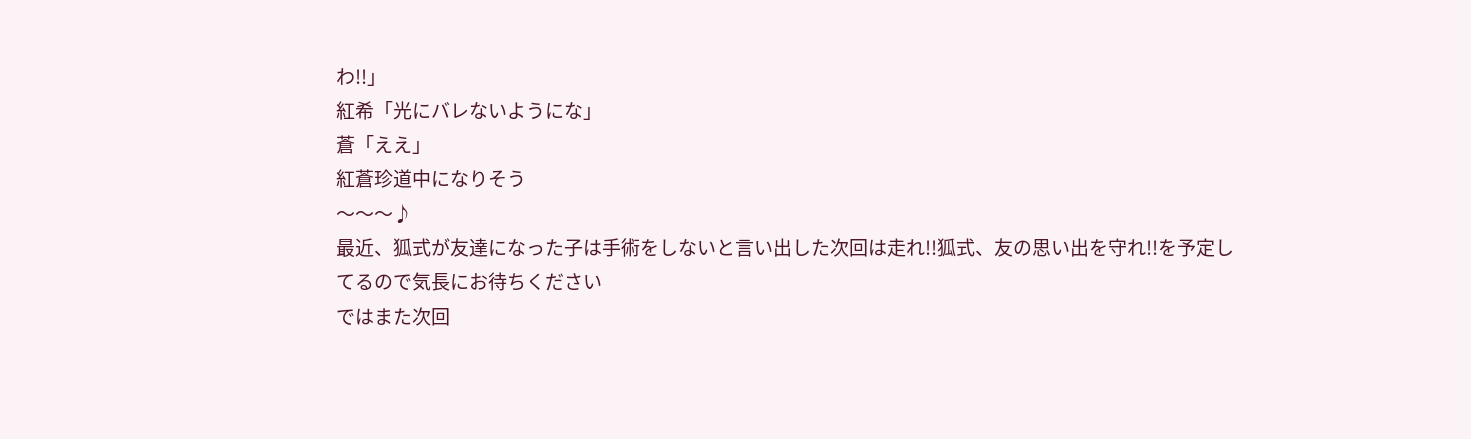わ!!」
紅希「光にバレないようにな」
蒼「ええ」
紅蒼珍道中になりそう
〜〜〜♪
最近、狐式が友達になった子は手術をしないと言い出した次回は走れ!!狐式、友の思い出を守れ!!を予定してるので気長にお待ちください
ではまた次回